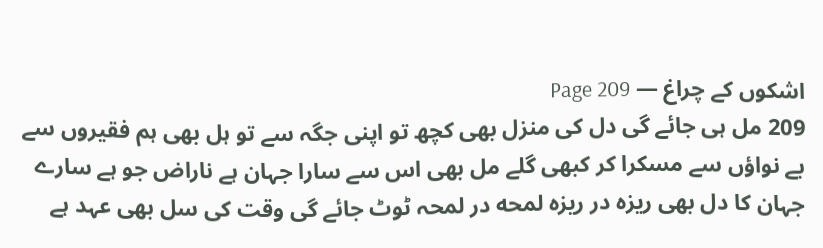اشکوں کے چراغ — Page 209
209 مل ہی جائے گی دل کی منزل بھی کچھ تو اپنی جگہ سے تو ہل بھی ہم فقیروں سے بے نواؤں سے مسکرا کر کبھی گلے مل بھی اس سے سارا جہان ہے ناراض جو ہے سارے جہان کا دل بھی ریزه در ریزه لمحه در لمحہ ٹوٹ جائے گی وقت کی سل بھی عہد ہے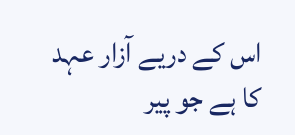اس کے دریے آزار عہد کا ہے جو پیر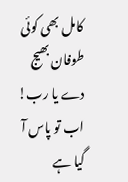کامل بھی کوئی طوفان بھیج دے یا رب! اب تو پاس آ گیا ہے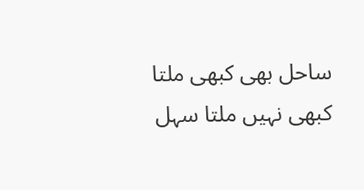ساحل بھی کبھی ملتا کبھی نہیں ملتا سہل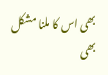بھی اس کا ملنا مشکل بھی